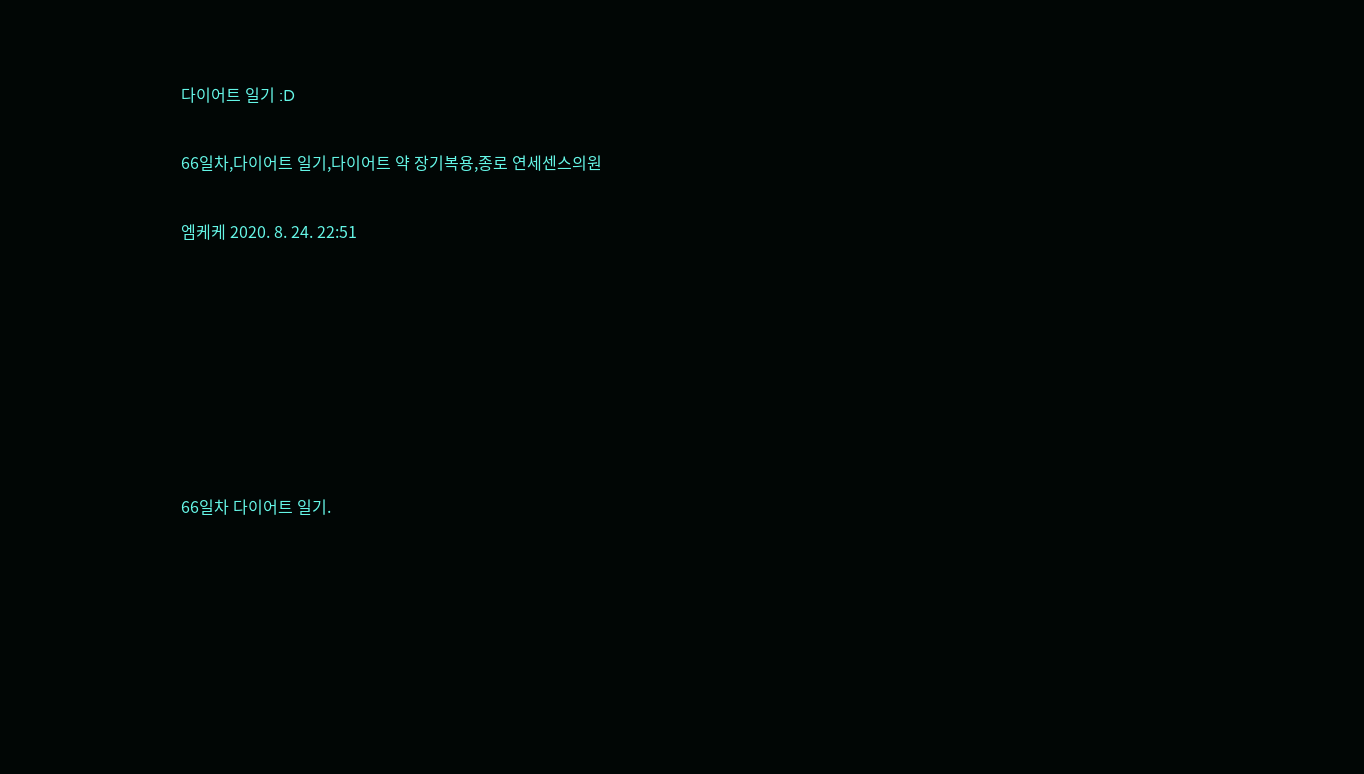다이어트 일기 :D

66일차,다이어트 일기,다이어트 약 장기복용,종로 연세센스의원

엠케케 2020. 8. 24. 22:51







66일차 다이어트 일기.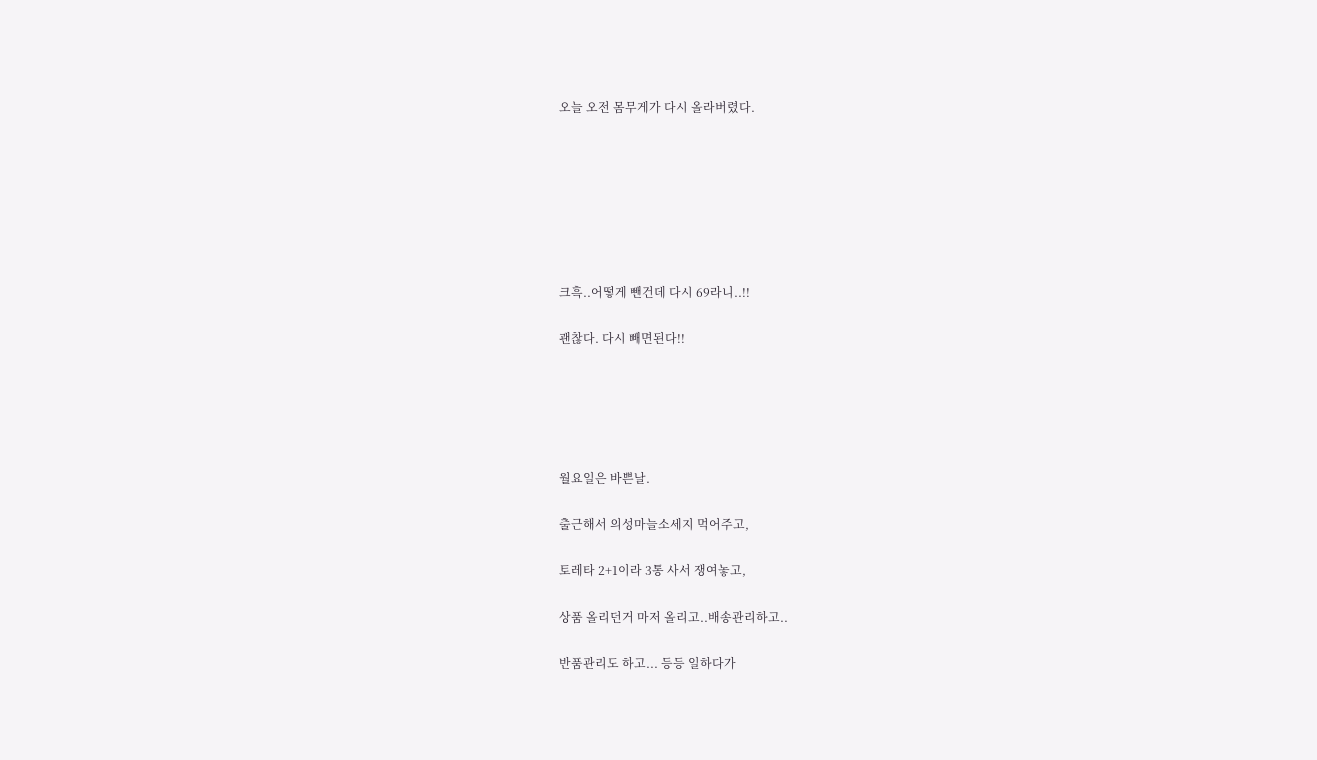오늘 오전 몸무게가 다시 올라버렸다.







크흑..어떻게 뺀건데 다시 69라니..!!

괜찮다. 다시 빼면된다!!





월요일은 바쁜날.

출근해서 의성마늘소세지 먹어주고,

토레타 2+1이라 3통 사서 쟁여놓고,

상품 올리던거 마저 올리고..배송관리하고..

반품관리도 하고... 등등 일하다가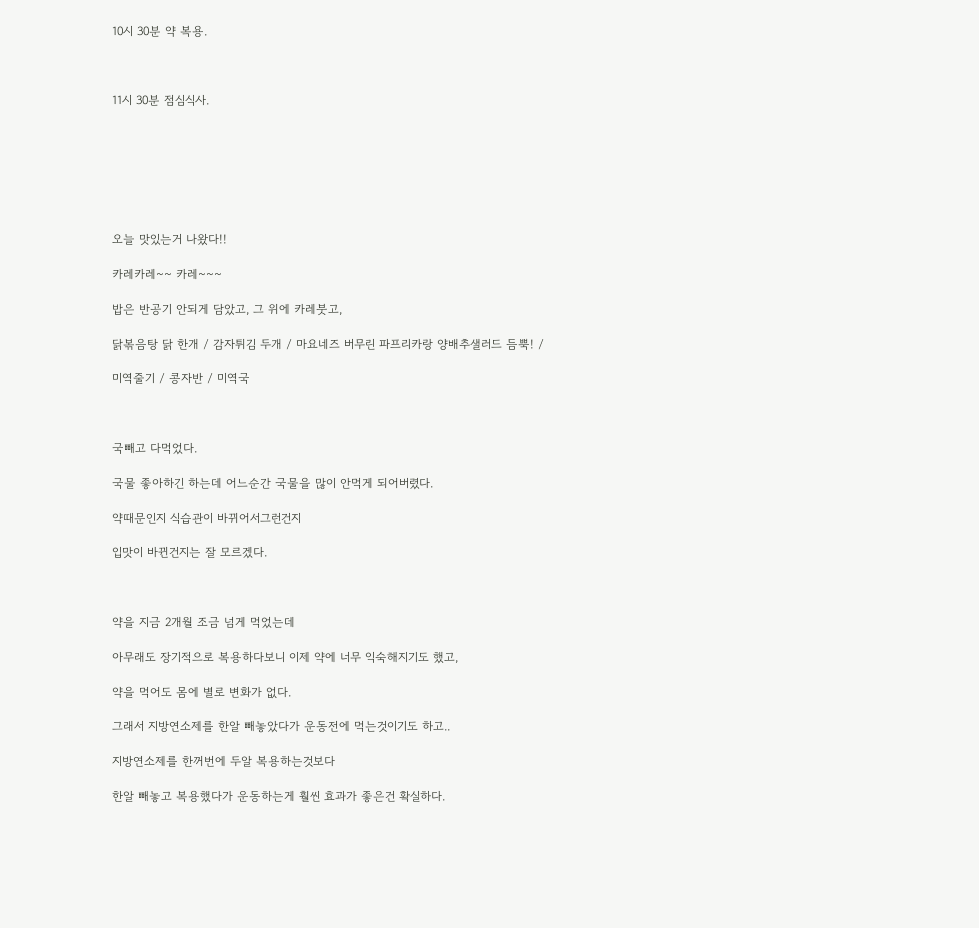10시 30분 약 복용.



11시 30분 점심식사.







오늘 맛있는거 나왔다!!

카레카레~~ 카레~~~

밥은 반공기 안되게 담았고, 그 위에 카레붓고,

닭볶음탕 닭 한개 / 감자튀김 두개 / 마요네즈 버무린 파프리카랑 양배추샐러드 듬뿍! /

미역줄기 / 콩자반 / 미역국



국빼고 다먹었다.

국물 좋아하긴 하는데 어느순간 국물을 많이 안먹게 되어버렸다.

약때문인지 식습관이 바뀌어서그런건지

입맛이 바뀐건지는 잘 모르겠다.



약을 지금 2개월 조금 넘게 먹었는데

아무래도 장기적으로 복용하다보니 이제 약에 너무 익숙해지기도 했고,

약을 먹어도 몸에 별로 변화가 없다.

그래서 지방연소제를 한알 빼놓았다가 운동전에 먹는것이기도 하고..

지방연소제를 한꺼번에 두알 복용하는것보다

한알 빼놓고 복용했다가 운동하는게 훨씬 효과가 좋은건 확실하다.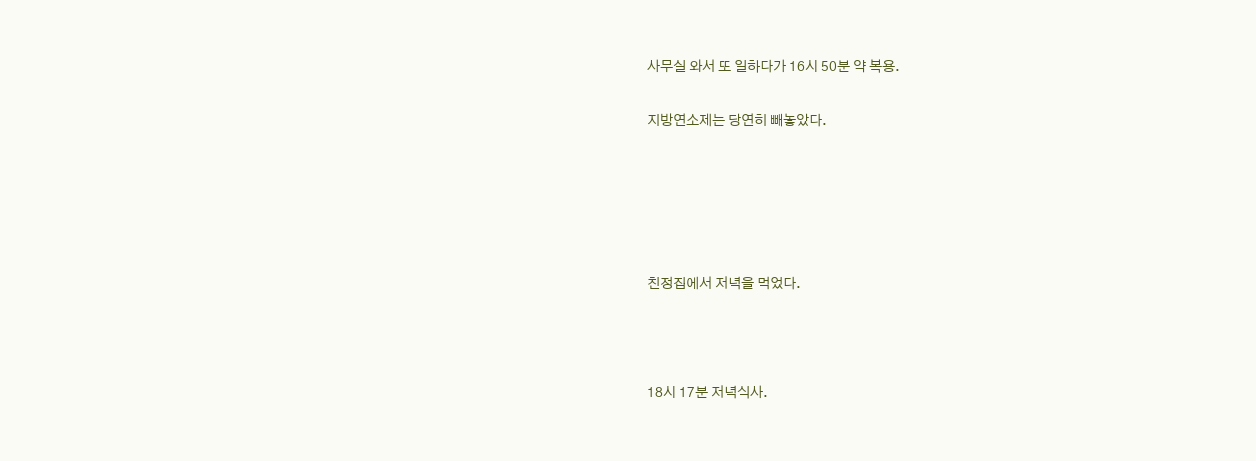사무실 와서 또 일하다가 16시 50분 약 복용.

지방연소제는 당연히 빼놓았다.





친정집에서 저녁을 먹었다.



18시 17분 저녁식사.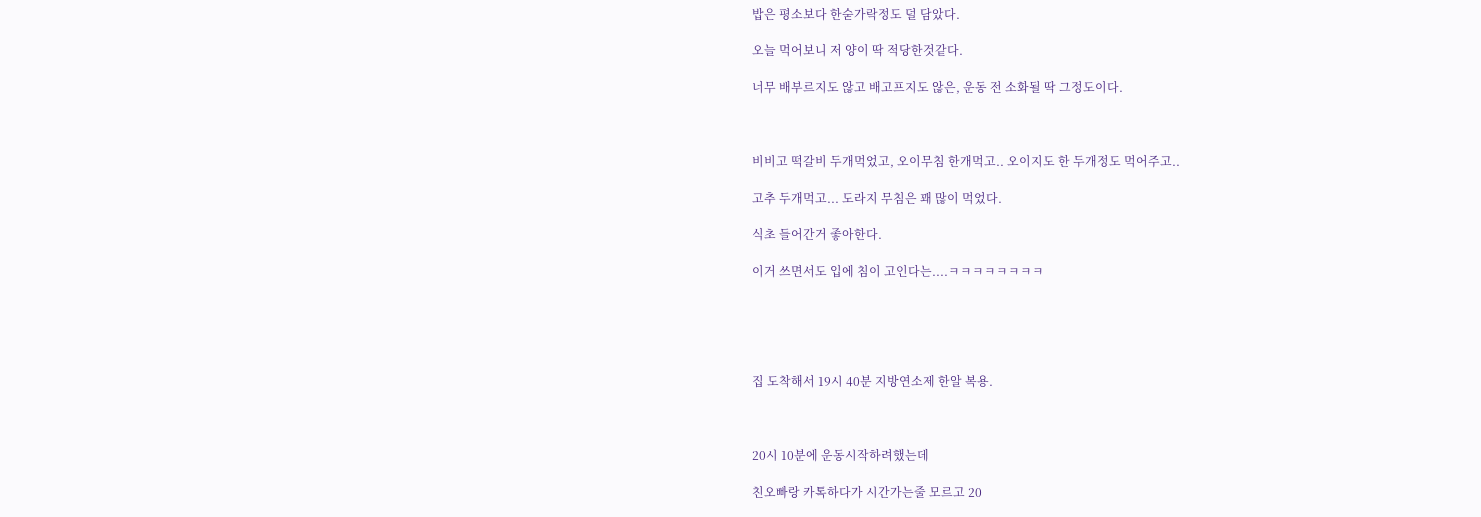밥은 평소보다 한숟가락정도 덜 담았다.

오늘 먹어보니 저 양이 딱 적당한것같다.

너무 배부르지도 않고 배고프지도 않은, 운동 전 소화될 딱 그정도이다.



비비고 떡갈비 두개먹었고, 오이무침 한개먹고.. 오이지도 한 두개정도 먹어주고..

고추 두개먹고... 도라지 무침은 꽤 많이 먹었다.

식초 들어간거 좋아한다.

이거 쓰면서도 입에 침이 고인다는....ㅋㅋㅋㅋㅋㅋㅋㅋ





집 도착해서 19시 40분 지방연소제 한알 복용.



20시 10분에 운동시작하려했는데

친오빠랑 카톡하다가 시간가는줄 모르고 20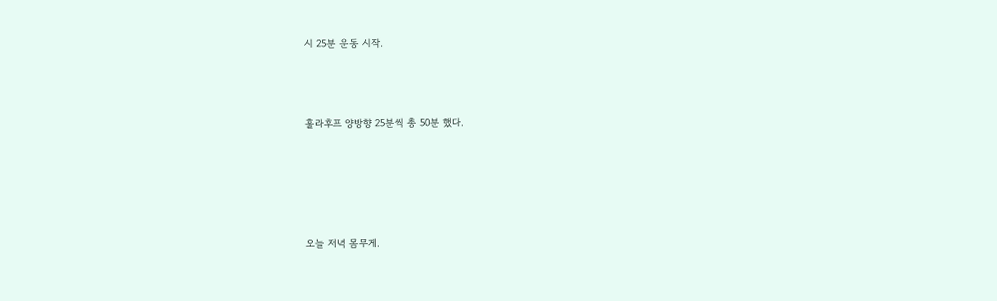시 25분 운동 시작.



훌라후프 양방향 25분씩 총 50분 했다.





오늘 저녁 몸무게.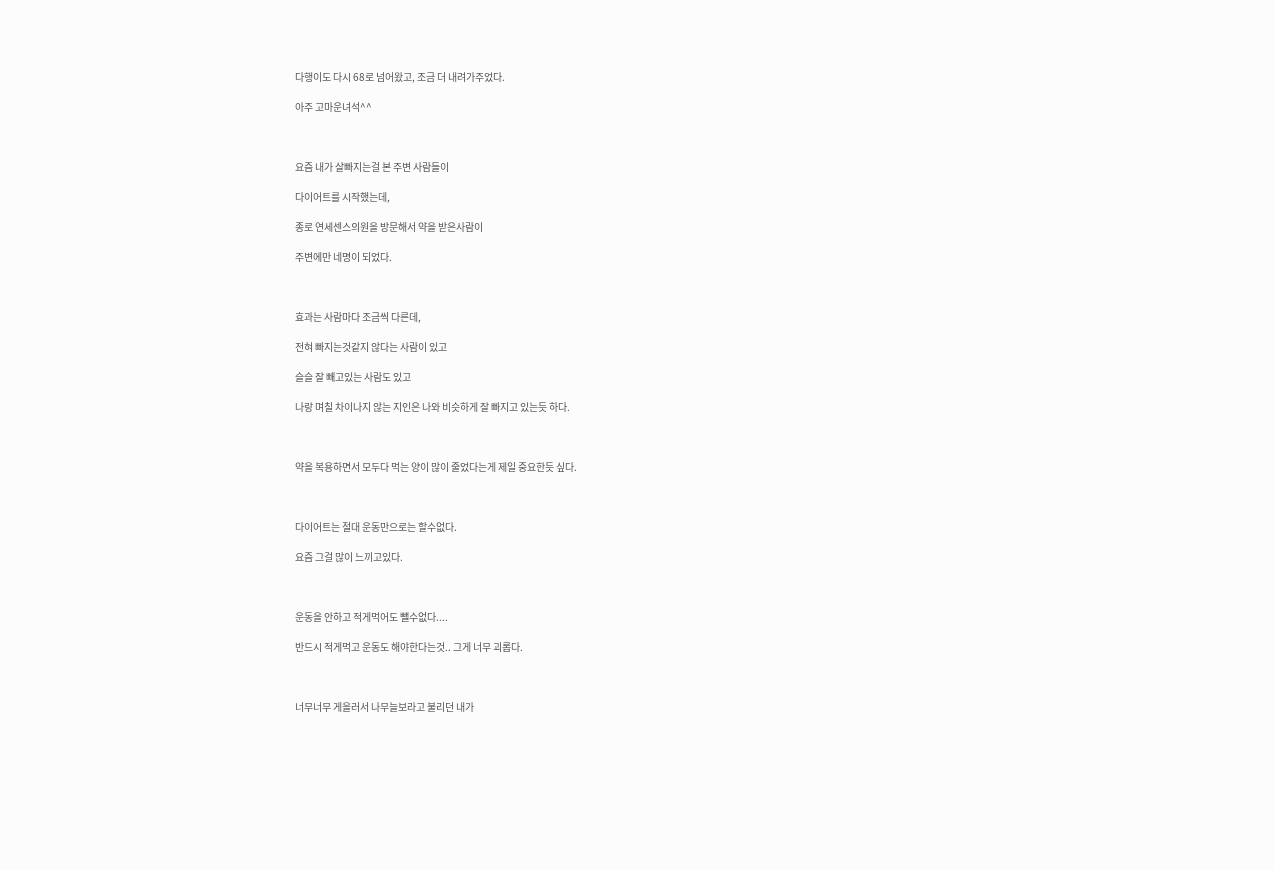다행이도 다시 68로 넘어왔고, 조금 더 내려가주었다.

아주 고마운녀석^^



요즘 내가 살빠지는걸 본 주변 사람들이

다이어트를 시작했는데,

종로 연세센스의원을 방문해서 약을 받은사람이

주변에만 네명이 되었다.



효과는 사람마다 조금씩 다른데,

전혀 빠지는것같지 않다는 사람이 있고

슬슬 잘 빼고있는 사람도 있고

나랑 며칠 차이나지 않는 지인은 나와 비슷하게 잘 빠지고 있는듯 하다.



약을 복용하면서 모두다 먹는 양이 많이 줄었다는게 제일 중요한듯 싶다.



다이어트는 절대 운동만으로는 할수없다.

요즘 그걸 많이 느끼고있다.



운동을 안하고 적게먹어도 뺄수없다....

반드시 적게먹고 운동도 해야한다는것.. 그게 너무 괴롭다.



너무너무 게을러서 나무늘보라고 불리던 내가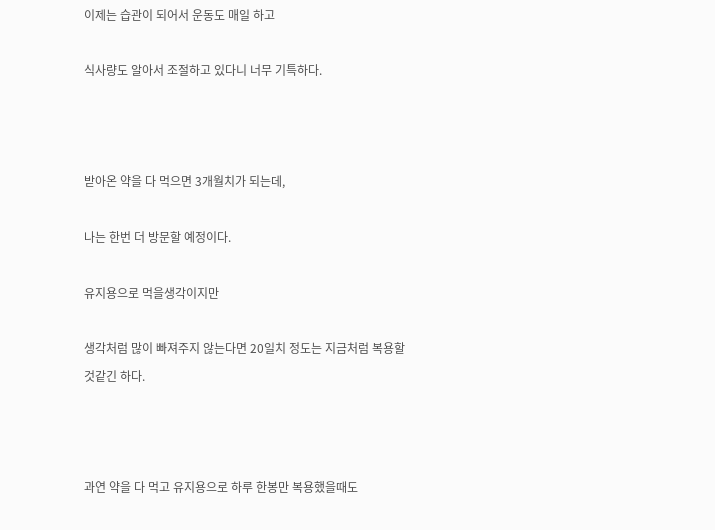이제는 습관이 되어서 운동도 매일 하고

식사량도 알아서 조절하고 있다니 너무 기특하다.



받아온 약을 다 먹으면 3개월치가 되는데,

나는 한번 더 방문할 예정이다.

유지용으로 먹을생각이지만

생각처럼 많이 빠져주지 않는다면 20일치 정도는 지금처럼 복용할것같긴 하다.



과연 약을 다 먹고 유지용으로 하루 한봉만 복용했을때도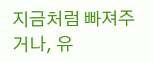지금처럼 빠져주거나, 유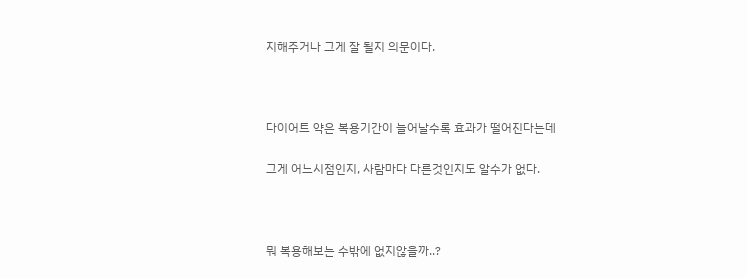지해주거나 그게 잘 될지 의문이다.



다이어트 약은 복용기간이 늘어날수록 효과가 떨어진다는데

그게 어느시점인지, 사람마다 다른것인지도 알수가 없다.



뭐 복용해보는 수밖에 없지않을까..?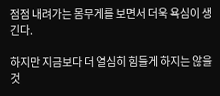점점 내려가는 몸무게를 보면서 더욱 욕심이 생긴다.

하지만 지금보다 더 열심히 힘들게 하지는 않을것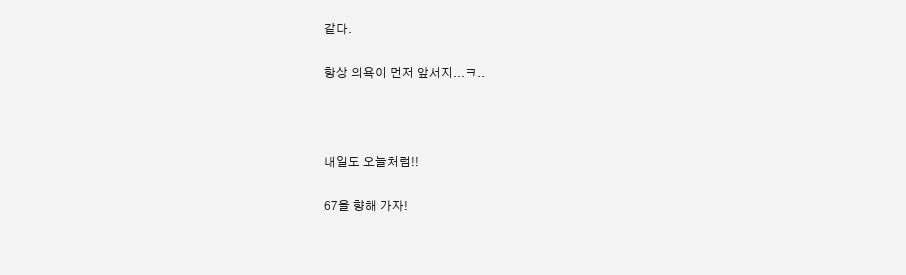같다.

항상 의욕이 먼저 앞서지...ㅋ..



내일도 오늘처럼!!

67을 향해 가자!